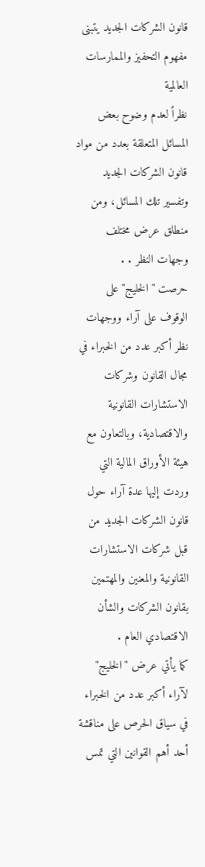قانون الشركات الجديد يتبنى مفهوم التحفيز والممارسات العالمية
نظراً لعدم وضوح بعض المسائل المتعلقة بعدد من مواد قانون الشركات الجديد وتفسير تلك المسائل، ومن منطلق عرض مختلف وجهات النظر . .
حرصت "الخليج" على الوقوف على آراء ووجهات نظر أكبر عدد من الخبراء في مجال القانون وشركات الاستشارات القانونية والاقتصادية، وبالتعاون مع هيئة الأوراق المالية التي وردت إليها عدة آراء حول قانون الشركات الجديد من قبل شركات الاستشارات القانونية والمعنين والمهتمين بقانون الشركات والشأن الاقتصادي العام .
كما يأتي عرض "الخليج" لآراء أكبر عدد من الخبراء في سياق الحرص على مناقشة أحد أهم القوانين التي تمس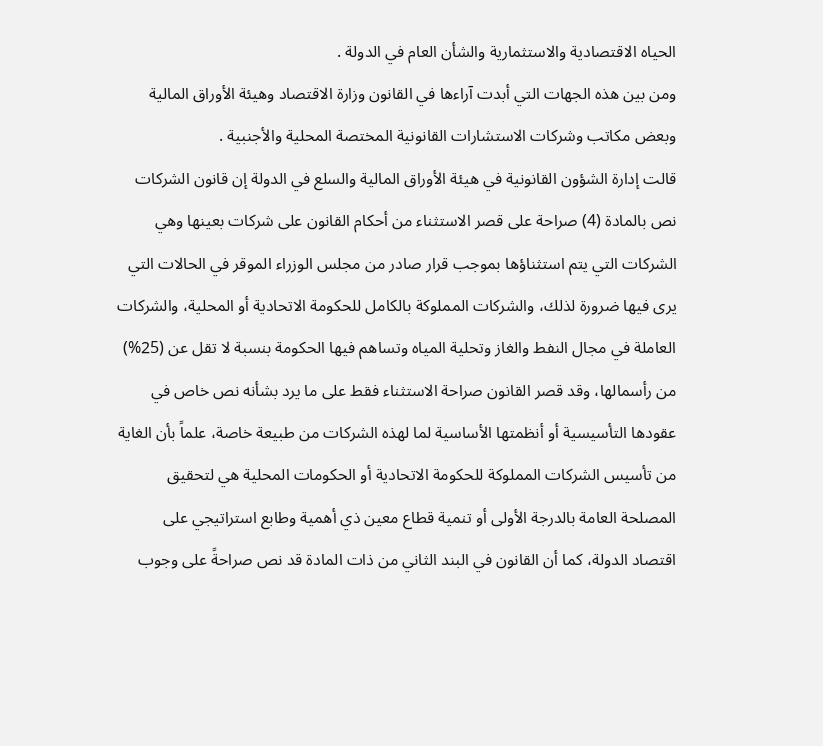الحياه الاقتصادية والاستثمارية والشأن العام في الدولة .
ومن بين هذه الجهات التي أبدت آراءها في القانون وزارة الاقتصاد وهيئة الأوراق المالية وبعض مكاتب وشركات الاستشارات القانونية المختصة المحلية والأجنبية .
قالت إدارة الشؤون القانونية في هيئة الأوراق المالية والسلع في الدولة إن قانون الشركات نص بالمادة (4) صراحة على قصر الاستثناء من أحكام القانون على شركات بعينها وهي الشركات التي يتم استثناؤها بموجب قرار صادر من مجلس الوزراء الموقر في الحالات التي يرى فيها ضرورة لذلك، والشركات المملوكة بالكامل للحكومة الاتحادية أو المحلية، والشركات العاملة في مجال النفط والغاز وتحلية المياه وتساهم فيها الحكومة بنسبة لا تقل عن (25%) من رأسمالها، وقد قصر القانون صراحة الاستثناء فقط على ما يرد بشأنه نص خاص في عقودها التأسيسية أو أنظمتها الأساسية لما لهذه الشركات من طبيعة خاصة، علماً بأن الغاية من تأسيس الشركات المملوكة للحكومة الاتحادية أو الحكومات المحلية هي لتحقيق المصلحة العامة بالدرجة الأولى أو تنمية قطاع معين ذي أهمية وطابع استراتيجي على اقتصاد الدولة، كما أن القانون في البند الثاني من ذات المادة قد نص صراحةً على وجوب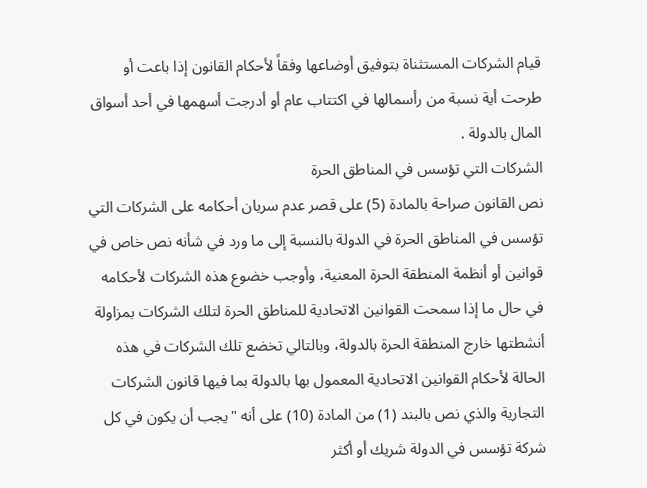قيام الشركات المستثناة بتوفيق أوضاعها وفقاً لأحكام القانون إذا باعت أو طرحت أية نسبة من رأسمالها في اكتتاب عام أو أدرجت أسهمها في أحد أسواق المال بالدولة .
الشركات التي تؤسس في المناطق الحرة
نص القانون صراحة بالمادة (5) على قصر عدم سريان أحكامه على الشركات التي تؤسس في المناطق الحرة في الدولة بالنسبة إلى ما ورد في شأنه نص خاص في قوانين أو أنظمة المنطقة الحرة المعنية، وأوجب خضوع هذه الشركات لأحكامه في حال ما إذا سمحت القوانين الاتحادية للمناطق الحرة لتلك الشركات بمزاولة أنشطتها خارج المنطقة الحرة بالدولة، وبالتالي تخضع تلك الشركات في هذه الحالة لأحكام القوانين الاتحادية المعمول بها بالدولة بما فيها قانون الشركات التجارية والذي نص بالبند (1) من المادة (10) على أنه "يجب أن يكون في كل شركة تؤسس في الدولة شريك أو أكثر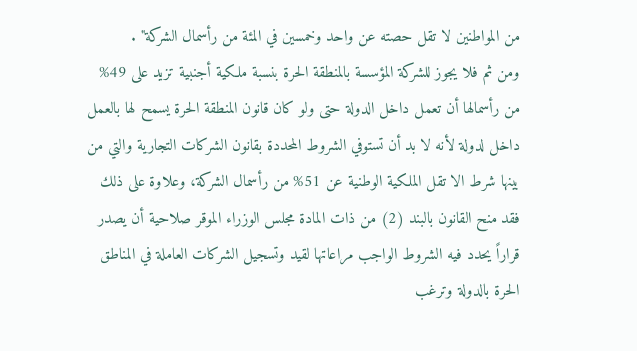من المواطنين لا تقل حصته عن واحد وخمسين في المئة من رأسمال الشركة" .
ومن ثم فلا يجوز للشركة المؤسسة بالمنطقة الحرة بنسبة ملكية أجنبية تزيد على 49% من رأسمالها أن تعمل داخل الدولة حتى ولو كان قانون المنطقة الحرة يسمح لها بالعمل داخل لدولة لأنه لا بد أن تستوفي الشروط المحددة بقانون الشركات التجارية والتي من بينها شرط الا تقل الملكية الوطنية عن 51% من رأسمال الشركة، وعلاوة على ذلك فقد منح القانون بالبند (2) من ذات المادة مجلس الوزراء الموقر صلاحية أن يصدر قراراً يحدد فيه الشروط الواجب مراعاتها لقيد وتسجيل الشركات العاملة في المناطق الحرة بالدولة وترغب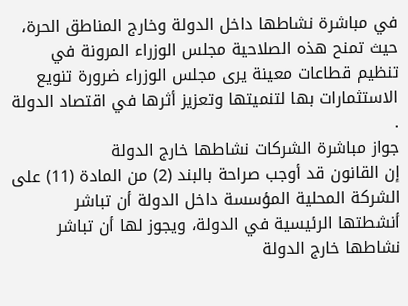في مباشرة نشاطها داخل الدولة وخارج المناطق الحرة، حيث تمنح هذه الصلاحية مجلس الوزراء المرونة في تنظيم قطاعات معينة يرى مجلس الوزراء ضرورة تنويع الاستثمارات بها لتنميتها وتعزيز أثرها في اقتصاد الدولة .
جواز مباشرة الشركات نشاطها خارج الدولة
إن القانون قد أوجب صراحة بالبند (2) من المادة (11) على الشركة المحلية المؤسسة داخل الدولة أن تباشر أنشطتها الرئيسية في الدولة، ويجوز لها أن تباشر نشاطها خارج الدولة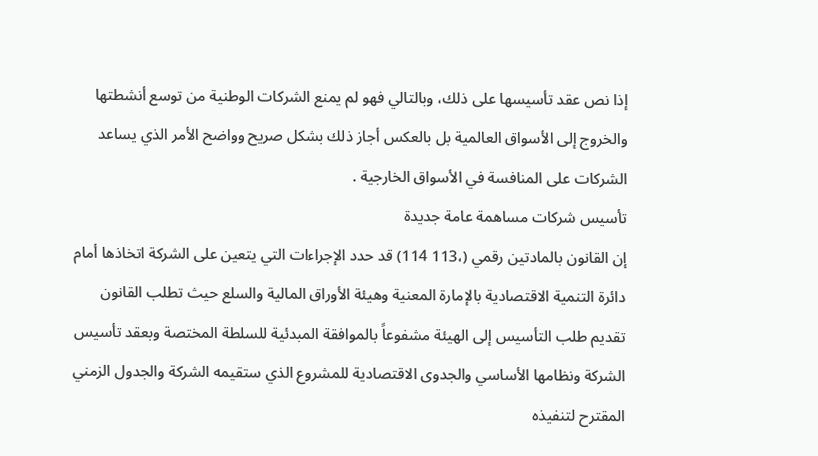إذا نص عقد تأسيسها على ذلك، وبالتالي فهو لم يمنع الشركات الوطنية من توسع أنشطتها والخروج إلى الأسواق العالمية بل بالعكس أجاز ذلك بشكل صريح وواضح الأمر الذي يساعد الشركات على المنافسة في الأسواق الخارجية .
تأسيس شركات مساهمة عامة جديدة
إن القانون بالمادتين رقمي (،113 114) قد حدد الإجراءات التي يتعين على الشركة اتخاذها أمام دائرة التنمية الاقتصادية بالإمارة المعنية وهيئة الأوراق المالية والسلع حيث تطلب القانون تقديم طلب التأسيس إلى الهيئة مشفوعاً بالموافقة المبدئية للسلطة المختصة وبعقد تأسيس الشركة ونظامها الأساسي والجدوى الاقتصادية للمشروع الذي ستقيمه الشركة والجدول الزمني المقترح لتنفيذه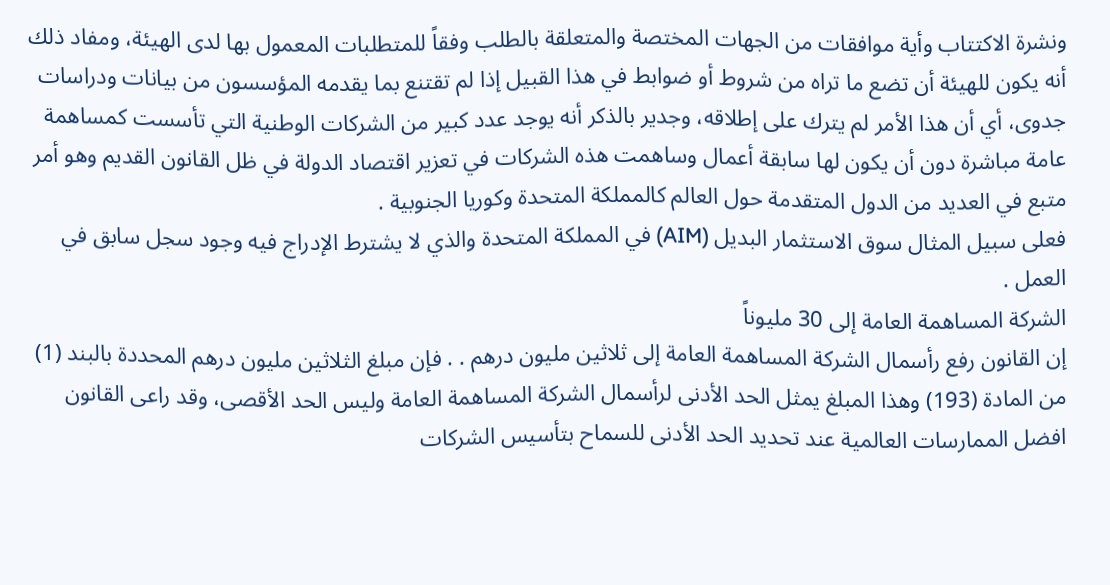ونشرة الاكتتاب وأية موافقات من الجهات المختصة والمتعلقة بالطلب وفقاً للمتطلبات المعمول بها لدى الهيئة، ومفاد ذلك أنه يكون للهيئة أن تضع ما تراه من شروط أو ضوابط في هذا القبيل إذا لم تقتنع بما يقدمه المؤسسون من بيانات ودراسات جدوى، أي أن هذا الأمر لم يترك على إطلاقه، وجدير بالذكر أنه يوجد عدد كبير من الشركات الوطنية التي تأسست كمساهمة عامة مباشرة دون أن يكون لها سابقة أعمال وساهمت هذه الشركات في تعزير اقتصاد الدولة في ظل القانون القديم وهو أمر متبع في العديد من الدول المتقدمة حول العالم كالمملكة المتحدة وكوريا الجنوبية .
فعلى سبيل المثال سوق الاستثمار البديل (AIM) في المملكة المتحدة والذي لا يشترط الإدراج فيه وجود سجل سابق في العمل .
الشركة المساهمة العامة إلى 30 مليوناً
إن القانون رفع رأسمال الشركة المساهمة العامة إلى ثلاثين مليون درهم . . فإن مبلغ الثلاثين مليون درهم المحددة بالبند (1) من المادة (193) وهذا المبلغ يمثل الحد الأدنى لرأسمال الشركة المساهمة العامة وليس الحد الأقصى، وقد راعى القانون افضل الممارسات العالمية عند تحديد الحد الأدنى للسماح بتأسيس الشركات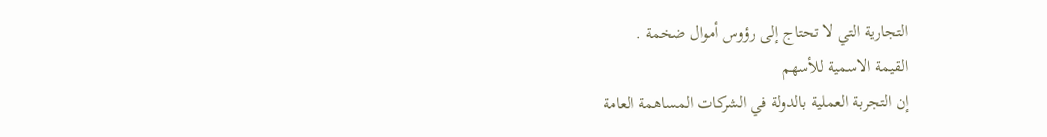التجارية التي لا تحتاج إلى رؤوس أموال ضخمة .
القيمة الاسمية للأسهم
إن التجربة العملية بالدولة في الشركات المساهمة العامة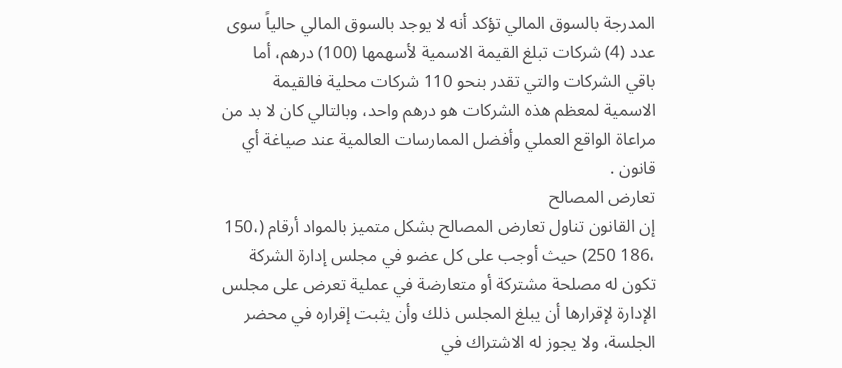المدرجة بالسوق المالي تؤكد أنه لا يوجد بالسوق المالي حالياً سوى عدد (4) شركات تبلغ القيمة الاسمية لأسهمها (100) درهم، أما باقي الشركات والتي تقدر بنحو 110 شركات محلية فالقيمة الاسمية لمعظم هذه الشركات هو درهم واحد، وبالتالي كان لا بد من مراعاة الواقع العملي وأفضل الممارسات العالمية عند صياغة أي قانون .
تعارض المصالح
إن القانون تناول تعارض المصالح بشكل متميز بالمواد أرقام (،150 ،186 250) حيث أوجب على كل عضو في مجلس إدارة الشركة تكون له مصلحة مشتركة أو متعارضة في عملية تعرض على مجلس الإدارة لإقرارها أن يبلغ المجلس ذلك وأن يثبت إقراره في محضر الجلسة، ولا يجوز له الاشتراك في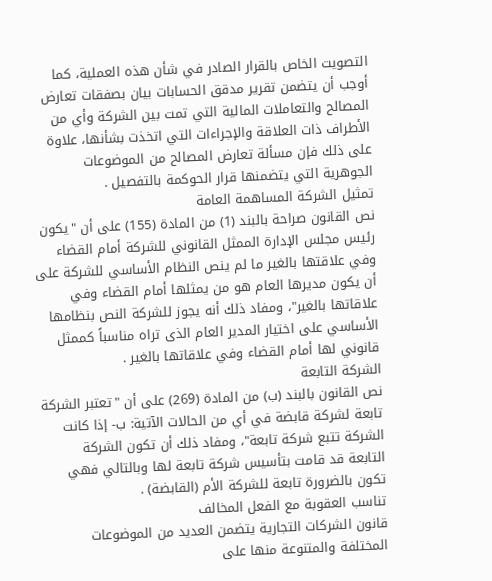التصويت الخاص بالقرار الصادر في شأن هذه العملية، كما أوجب أن يتضمن تقرير مدقق الحسابات بيان بصفقات تعارض المصالح والتعاملات المالية التي تمت بين الشركة وأي من الأطراف ذات العلاقة والإجراءات التي اتخذت بشأنها، علاوة على ذلك فإن مسألة تعارض المصالح من الموضوعات الجوهرية التي يتضمنها قرار الحوكمة بالتفصيل .
تمثيل الشركة المساهمة العامة
نص القانون صراحة بالبند (1) من المادة (155) على أن "يكون رئيس مجلس الإدارة الممثل القانوني للشركة أمام القضاء وفي علاقتها بالغير ما لم ينص النظام الأساسي للشركة على أن يكون مديرها العام هو من يمثلها أمام القضاء وفي علاقاتها بالغير"، ومفاد ذلك أنه يجوز للشركة النص بنظامها الأساسي على اختيار المدير العام الذى تراه مناسباً كممثل قانوني لها أمام القضاء وفي علاقاتها بالغير .
الشركة التابعة
نص القانون بالبند (ب) من المادة (269) على أن "تعتبر الشركة تابعة لشركة قابضة في أي من الحالات الآتية: ب- إذا كانت الشركة تتبع شركة تابعة"، ومفاد ذلك أن تكون الشركة التابعة قد قامت بتأسيس شركة تابعة لها وبالتالي فهي تكون بالضرورة تابعة للشركة الأم (القابضة) .
تناسب العقوبة مع الفعل المخالف
قانون الشركات التجارية يتضمن العديد من الموضوعات المختلفة والمتنوعة منها على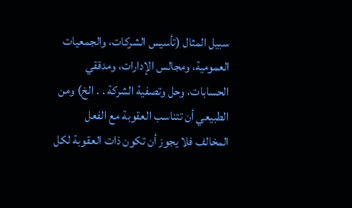سبيل المثال (تأسيس الشركات، والجمعيات العمومية، ومجالس الإدارات، ومدققي الحسابات، وحل وتصفية الشركة . . الخ) ومن الطبيعي أن تتناسب العقوبة مع الفعل المخالف فلا يجوز أن تكون ذات العقوبة لكل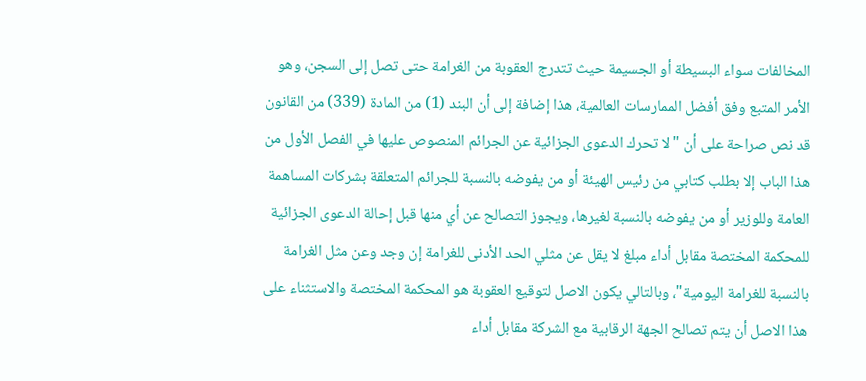المخالفات سواء البسيطة أو الجسيمة حيث تتدرج العقوبة من الغرامة حتى تصل إلى السجن، وهو الأمر المتبع وفق أفضل الممارسات العالمية، هذا إضافة إلى أن البند (1) من المادة (339) من القانون قد نص صراحة على أن "لا تحرك الدعوى الجزائية عن الجرائم المنصوص عليها في الفصل الأول من هذا الباب إلا بطلب كتابي من رئيس الهيئة أو من يفوضه بالنسبة للجرائم المتعلقة بشركات المساهمة العامة وللوزير أو من يفوضه بالنسبة لغيرها، ويجوز التصالح عن أي منها قبل إحالة الدعوى الجزائية للمحكمة المختصة مقابل أداء مبلغ لا يقل عن مثلي الحد الأدنى للغرامة إن وجد وعن مثل الغرامة بالنسبة للغرامة اليومية"، وبالتالي يكون الاصل لتوقيع العقوبة هو المحكمة المختصة والاستثناء على هذا الاصل أن يتم تصالح الجهة الرقابية مع الشركة مقابل أداء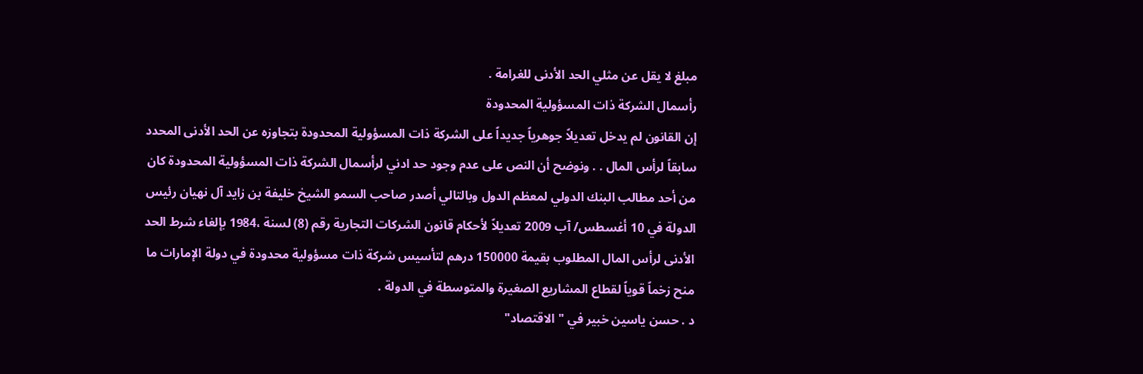مبلغ لا يقل عن مثلي الحد الأدنى للغرامة .
رأسمال الشركة ذات المسؤولية المحدودة
إن القانون لم يدخل تعديلاً جوهرياً جديداً على الشركة ذات المسؤولية المحدودة بتجاوزه عن الحد الأدنى المحدد سابقاً لرأس المال . . ونوضح أن النص على عدم وجود حد ادني لرأسمال الشركة ذات المسؤولية المحدودة كان من أحد مطالب البنك الدولي لمعظم الدول وبالتالي أصدر صاحب السمو الشيخ خليفة بن زايد آل نهيان رئيس الدولة في 10 أغسطس/ آب 2009 تعديلاً لأحكام قانون الشركات التجارية رقم (8) لسنة ،1984 بإلغاء شرط الحد الأدنى لرأس المال المطلوب بقيمة 150000 درهم لتأسيس شركة ذات مسؤولية محدودة في دولة الإمارات ما منح زخماً قوياً لقطاع المشاريع الصغيرة والمتوسطة في الدولة .
د . حسن ياسين خبير في "الاقتصاد"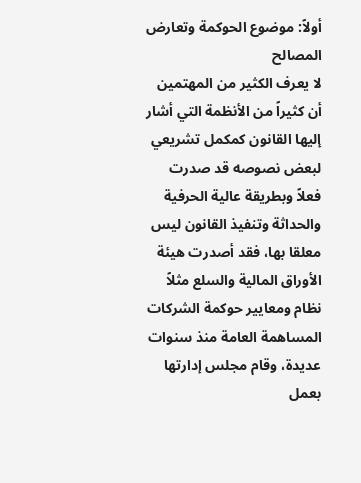أولاً: موضوع الحوكمة وتعارض المصالح
لا يعرف الكثير من المهتمين أن كثيراً من الأنظمة التي أشار إليها القانون كمكمل تشريعي لبعض نصوصه قد صدرت فعلاً وبطريقة عالية الحرفية والحداثة وتنفيذ القانون ليس معلقا بها، فقد أصدرت هيئة الأوراق المالية والسلع مثلاً نظام ومعايير حوكمة الشركات المساهمة العامة منذ سنوات عديدة، وقام مجلس إدارتها بعمل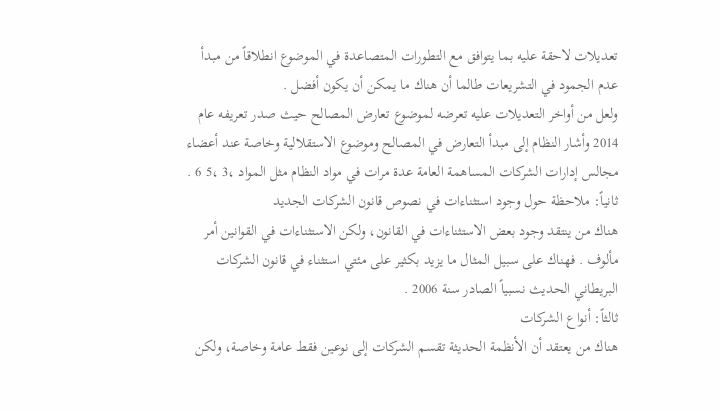تعديلات لاحقة عليه بما يتوافق مع التطورات المتصاعدة في الموضوع انطلاقاً من مبدأ عدم الجمود في التشريعات طالما أن هناك ما يمكن أن يكون أفضل .
ولعل من أواخر التعديلات عليه تعرضه لموضوع تعارض المصالح حيث صدر تعريفه عام 2014 وأشار النظام إلى مبدأ التعارض في المصالح وموضوع الاستقلالية وخاصة عند أعضاء مجالس إدارات الشركات المساهمة العامة عدة مرات في مواد النظام مثل المواد ،3 ،5 6 .
ثانياً: ملاحظة حول وجود استثناءات في نصوص قانون الشركات الجديد
هناك من ينتقد وجود بعض الاستثناءات في القانون، ولكن الاستثناءات في القوانين أمر مألوف . فهناك على سبيل المثال ما يزيد بكثير على مئتي استثناء في قانون الشركات البريطاني الحديث نسبياً الصادر سنة 2006 .
ثالثاً: أنواع الشركات
هناك من يعتقد أن الأنظمة الحديثة تقسم الشركات إلى نوعين فقط عامة وخاصة، ولكن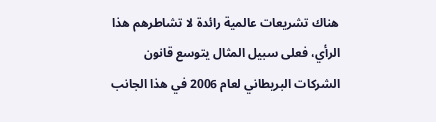هناك تشريعات عالمية رائدة لا تشاطرهم هذا الرأي، فعلى سبيل المثال يتوسع قانون الشركات البريطاني لعام 2006 في هذا الجانب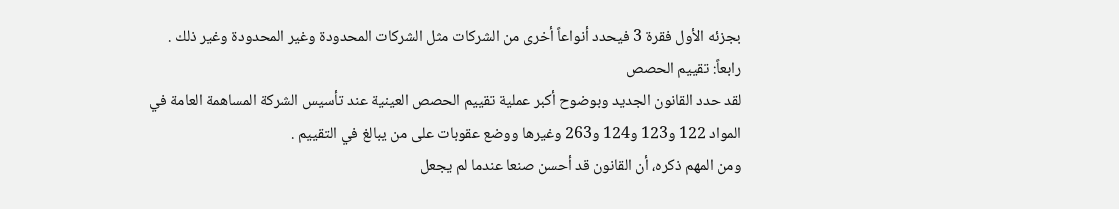بجزئه الأول فقرة 3 فيحدد أنواعاً أخرى من الشركات مثل الشركات المحدودة وغير المحدودة وغير ذلك .
رابعاً: تقييم الحصص
لقد حدد القانون الجديد وبوضوح أكبر عملية تقييم الحصص العينية عند تأسيس الشركة المساهمة العامة في المواد 122 و123 و124 و263 وغيرها ووضع عقوبات على من يبالغ في التقييم .
ومن المهم ذكره، أن القانون قد أحسن صنعا عندما لم يجعل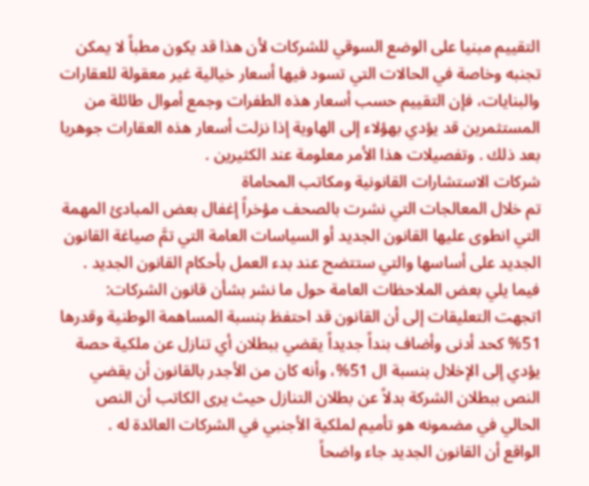التقييم مبنيا على الوضع السوقي للشركات لأن هذا قد يكون مطباً لا يمكن تجنبه وخاصة في الحالات التي تسود فيها أسعار خيالية غير معقولة للعقارات والبنايات، فإن التقييم حسب أسعار هذه الطفرات وجمع أموال طائلة من المستثمرين قد يؤدي بهؤلاء إلى الهاوية إذا نزلت أسعار هذه العقارات جوهريا بعد ذلك . وتفصيلات هذا الأمر معلومة عند الكثيرين .
شركات الاستشارات القانونية ومكاتب المحاماة
تم خلال المعالجات التي نشرت بالصحف مؤخراً إغفال بعض المبادئ المهمة التي انطوى عليها القانون الجديد أو السياسات العامة التي تمَّ صياغة القانون الجديد على أساسها والتي ستتضح عند بدء العمل بأحكام القانون الجديد .
فيما يلي بعض الملاحظات العامة حول ما نشر بشأن قانون الشركات:
اتجهت التعليقات إلى أن القانون قد احتفظ بنسبة المساهمة الوطنية وقدرها 51% كحد أدنى وأضاف بنداً جديداً يقضي ببطلان أي تنازل عن ملكية حصة يؤدي إلى الإخلال بنسبة ال 51%، وأنه كان من الأجدر بالقانون أن يقضي النص ببطلان الشركة بدلاً عن بطلان التنازل حيث يرى الكاتب أن النص الحالي في مضمونه هو تأميم لملكية الأجنبي في الشركات العائدة له .
الواقع أن القانون الجديد جاء واضحاً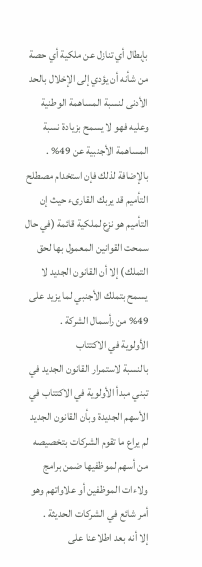بإبطال أي تنازل عن ملكية أي حصة من شأنه أن يؤدي إلى الإخلال بالحد الأدنى لنسبة المساهمة الوطنية وعليه فهو لا يسمح بزيادة نسبة المساهمة الأجنبية عن 49% . بالإضافة لذلك فإن استخدام مصطلح التأميم قد يربك القارىء حيث إن التأميم هو نزع لملكية قائمة (في حال سمحت القوانين المعمول بها لحق التملك) إلا أن القانون الجديد لا يسمح بتملك الأجنبي لما يزيد على 49% من رأسمال الشركة .
الأولوية في الاكتتاب
بالنسبة لاستمرار القانون الجديد في تبني مبدأ الأولوية في الاكتتاب في الأسهم الجديدة وبأن القانون الجديد لم يراع ما تقوم الشركات بتخصيصه من أسهم لموظفيها ضمن برامج ولاءات الموظفين أو علاواتهم وهو أمر شائع في الشركات الحديثة .
إلا أنه بعد اطلاعنا على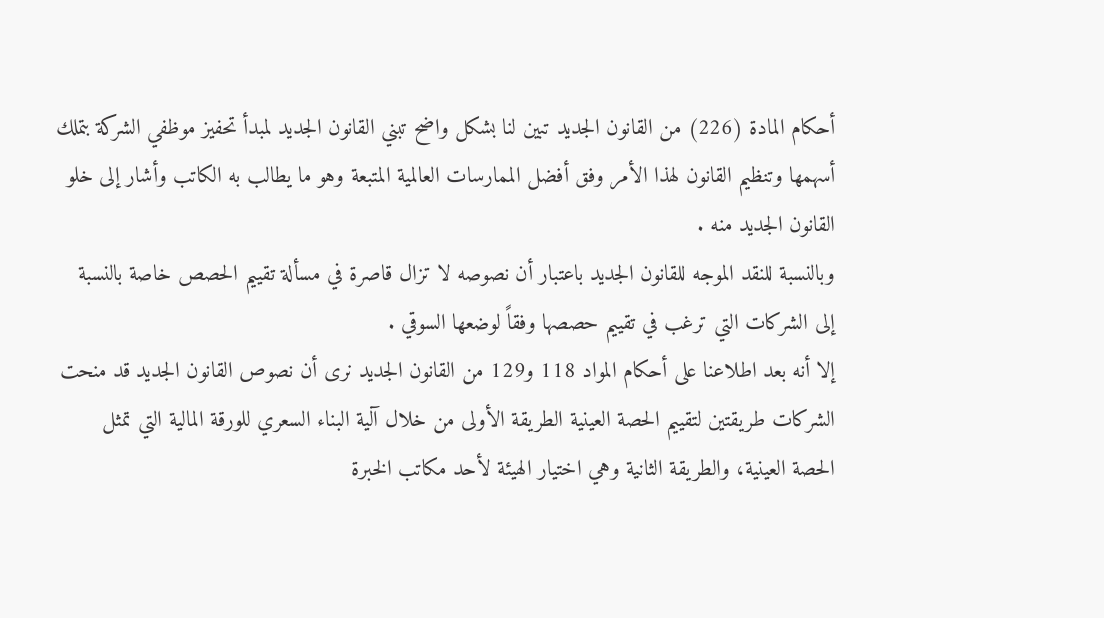أحكام المادة (226) من القانون الجديد تبين لنا بشكل واضح تبني القانون الجديد لمبدأ تحفيز موظفي الشركة بتملك أسهمها وتنظيم القانون لهذا الأمر وفق أفضل الممارسات العالمية المتبعة وهو ما يطالب به الكاتب وأشار إلى خلو القانون الجديد منه .
وبالنسبة للنقد الموجه للقانون الجديد باعتبار أن نصوصه لا تزال قاصرة في مسألة تقييم الحصص خاصة بالنسبة إلى الشركات التي ترغب في تقييم حصصها وفقاً لوضعها السوقي .
إلا أنه بعد اطلاعنا على أحكام المواد 118 و129 من القانون الجديد نرى أن نصوص القانون الجديد قد منحت الشركات طريقتين لتقييم الحصة العينية الطريقة الأولى من خلال آلية البناء السعري للورقة المالية التي تمثل الحصة العينية، والطريقة الثانية وهي اختيار الهيئة لأحد مكاتب الخبرة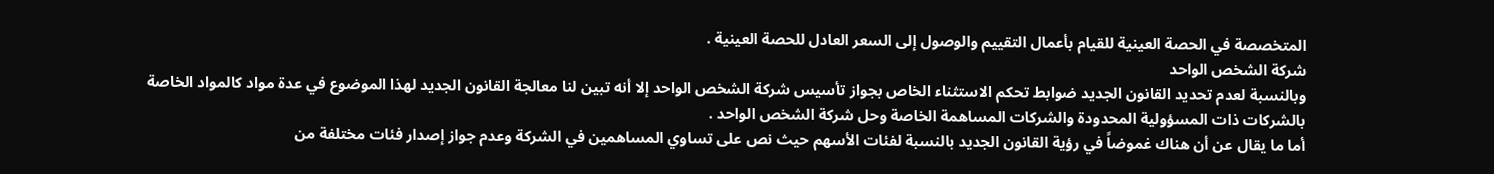المتخصصة في الحصة العينية للقيام بأعمال التقييم والوصول إلى السعر العادل للحصة العينية .
شركة الشخص الواحد
وبالنسبة لعدم تحديد القانون الجديد ضوابط تحكم الاستثناء الخاص بجواز تأسيس شركة الشخص الواحد إلا أنه تبين لنا معالجة القانون الجديد لهذا الموضوع في عدة مواد كالمواد الخاصة بالشركات ذات المسؤولية المحدودة والشركات المساهمة الخاصة وحل شركة الشخص الواحد .
أما ما يقال عن أن هناك غموضاً في رؤية القانون الجديد بالنسبة لفئات الأسهم حيث نص على تساوي المساهمين في الشركة وعدم جواز إصدار فئات مختلفة من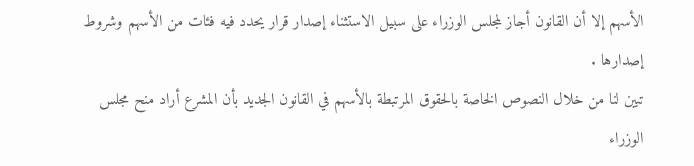الأسهم إلا أن القانون أجاز لمجلس الوزراء على سبيل الاستثناء إصدار قرار يحدد فيه فئات من الأسهم وشروط إصدارها .
تبين لنا من خلال النصوص الخاصة بالحقوق المرتبطة بالأسهم في القانون الجديد بأن المشرع أراد منح مجلس الوزراء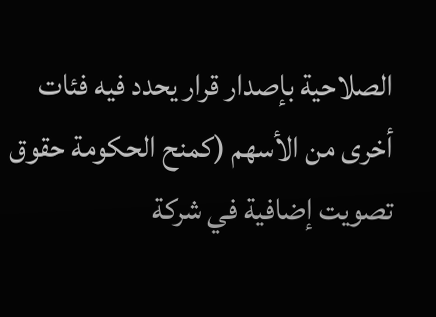الصلاحية بإصدار قرار يحدد فيه فئات أخرى من الأسهم (كمنح الحكومة حقوق تصويت إضافية في شركة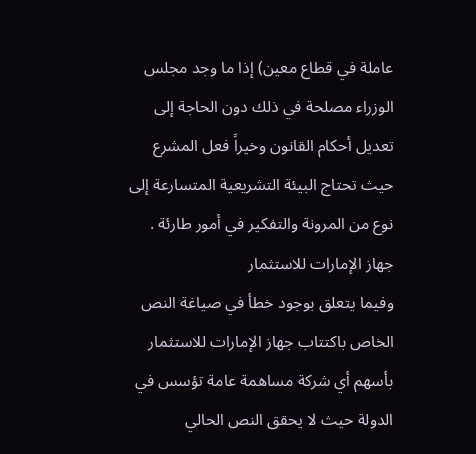عاملة في قطاع معين) إذا ما وجد مجلس الوزراء مصلحة في ذلك دون الحاجة إلى تعديل أحكام القانون وخيراً فعل المشرع حيث تحتاج البيئة التشريعية المتسارعة إلى نوع من المرونة والتفكير في أمور طارئة .
جهاز الإمارات للاستثمار
وفيما يتعلق بوجود خطأ في صياغة النص الخاص باكتتاب جهاز الإمارات للاستثمار بأسهم أي شركة مساهمة عامة تؤسس في الدولة حيث لا يحقق النص الحالي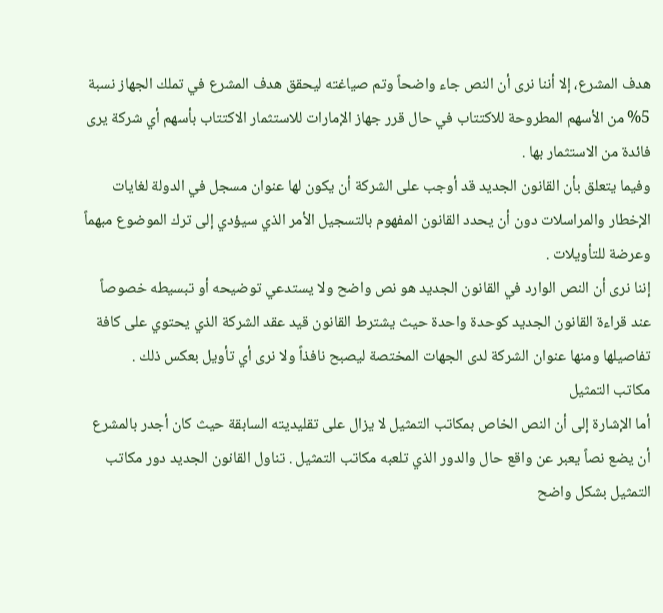هدف المشرع، إلا أننا نرى أن النص جاء واضحاً وتم صياغته ليحقق هدف المشرع في تملك الجهاز نسبة 5% من الأسهم المطروحة للاكتتاب في حال قرر جهاز الإمارات للاستثمار الاكتتاب بأسهم أي شركة يرى فائدة من الاستثمار بها .
وفيما يتعلق بأن القانون الجديد قد أوجب على الشركة أن يكون لها عنوان مسجل في الدولة لغايات الإخطار والمراسلات دون أن يحدد القانون المفهوم بالتسجيل الأمر الذي سيؤدي إلى ترك الموضوع مبهماً وعرضة للتأويلات .
إننا نرى أن النص الوارد في القانون الجديد هو نص واضح ولا يستدعي توضيحه أو تبسيطه خصوصاً عند قراءة القانون الجديد كوحدة واحدة حيث يشترط القانون قيد عقد الشركة الذي يحتوي على كافة تفاصيلها ومنها عنوان الشركة لدى الجهات المختصة ليصبح نافذاً ولا نرى أي تأويل بعكس ذلك .
مكاتب التمثيل
أما الإشارة إلى أن النص الخاص بمكاتب التمثيل لا يزال على تقليديته السابقة حيث كان أجدر بالمشرع أن يضع نصاً يعبر عن واقع حال والدور الذي تلعبه مكاتب التمثيل . تناول القانون الجديد دور مكاتب التمثيل بشكل واضح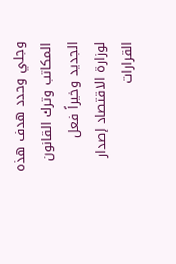وجلي وحدد هدف هذه المكاتب وترك القانون الجديد وخيراً فعل لوزارة الاقتصاد إصدار القرارات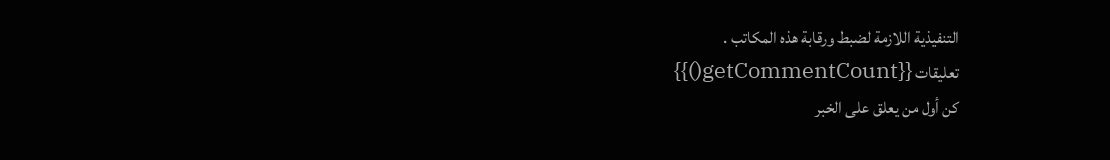التنفيذية اللازمة لضبط ورقابة هذه المكاتب .
تعليقات {{getCommentCount()}}
كن أول من يعلق على الخبر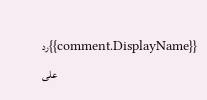رد{{comment.DisplayName}} على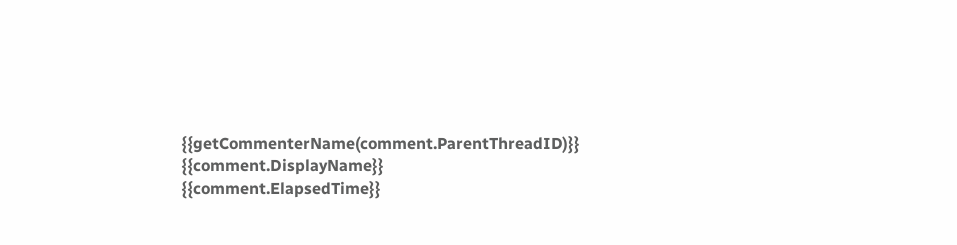{{getCommenterName(comment.ParentThreadID)}}
{{comment.DisplayName}}
{{comment.ElapsedTime}}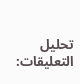تحليل التعليقات: